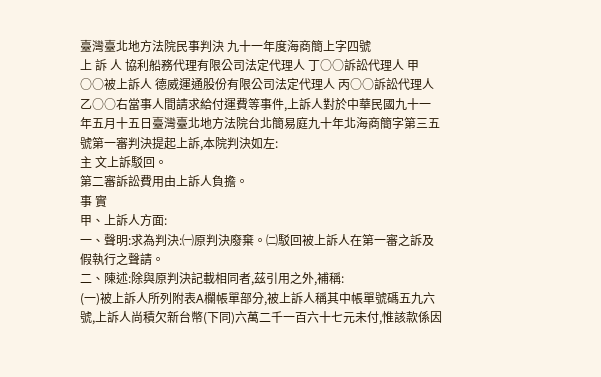臺灣臺北地方法院民事判決 九十一年度海商簡上字四號
上 訴 人 協利船務代理有限公司法定代理人 丁○○訴訟代理人 甲○○被上訴人 德威運通股份有限公司法定代理人 丙○○訴訟代理人 乙○○右當事人間請求給付運費等事件,上訴人對於中華民國九十一年五月十五日臺灣臺北地方法院台北簡易庭九十年北海商簡字第三五號第一審判決提起上訴,本院判決如左:
主 文上訴駁回。
第二審訴訟費用由上訴人負擔。
事 實
甲、上訴人方面:
一、聲明:求為判決:㈠原判決廢棄。㈡駁回被上訴人在第一審之訴及假執行之聲請。
二、陳述:除與原判決記載相同者,茲引用之外,補稱:
(一)被上訴人所列附表A欄帳單部分,被上訴人稱其中帳單號碼五九六號,上訴人尚積欠新台幣(下同)六萬二千一百六十七元未付,惟該款係因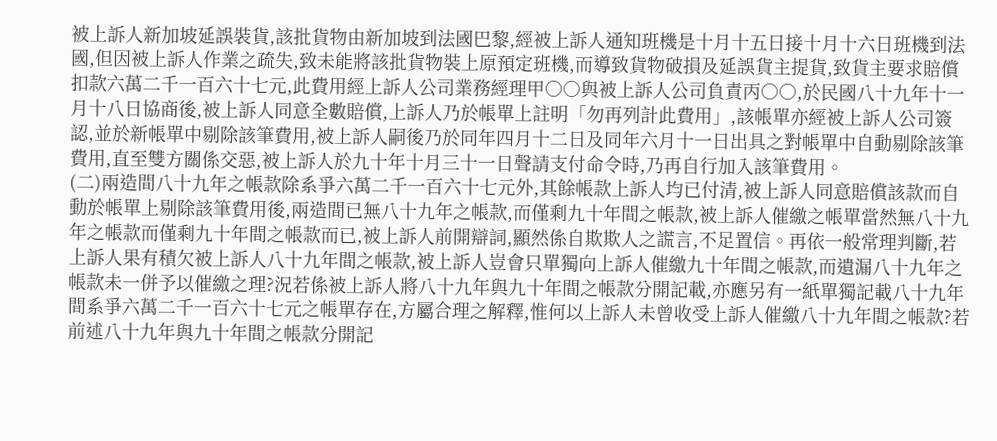被上訴人新加坡延誤裝貨,該批貨物由新加坡到法國巴黎,經被上訴人通知班機是十月十五日接十月十六日班機到法國,但因被上訴人作業之疏失,致未能將該批貨物裝上原預定班機,而導致貨物破損及延誤貨主提貨,致貨主要求賠償扣款六萬二千一百六十七元,此費用經上訴人公司業務經理甲○○與被上訴人公司負責丙○○,於民國八十九年十一月十八日協商後,被上訴人同意全數賠償,上訴人乃於帳單上註明「勿再列計此費用」,該帳單亦經被上訴人公司簽認,並於新帳單中剔除該筆費用,被上訴人嗣後乃於同年四月十二日及同年六月十一日出具之對帳單中自動剔除該筆費用,直至雙方關係交惡,被上訴人於九十年十月三十一日聲請支付命令時,乃再自行加入該筆費用。
(二)兩造間八十九年之帳款除系爭六萬二千一百六十七元外,其餘帳款上訴人均已付清,被上訴人同意賠償該款而自動於帳單上剔除該筆費用後,兩造間已無八十九年之帳款,而僅剩九十年間之帳款,被上訴人催繳之帳單當然無八十九年之帳款而僅剩九十年間之帳款而已,被上訴人前開辯詞,顯然係自欺欺人之謊言,不足置信。再依一般常理判斷,若上訴人果有積欠被上訴人八十九年間之帳款,被上訴人豈會只單獨向上訴人催繳九十年間之帳款,而遺漏八十九年之帳款未一併予以催繳之理?況若係被上訴人將八十九年與九十年間之帳款分開記載,亦應另有一紙單獨記載八十九年間系爭六萬二千一百六十七元之帳單存在,方屬合理之解釋,惟何以上訴人未曾收受上訴人催繳八十九年間之帳款?若前述八十九年與九十年間之帳款分開記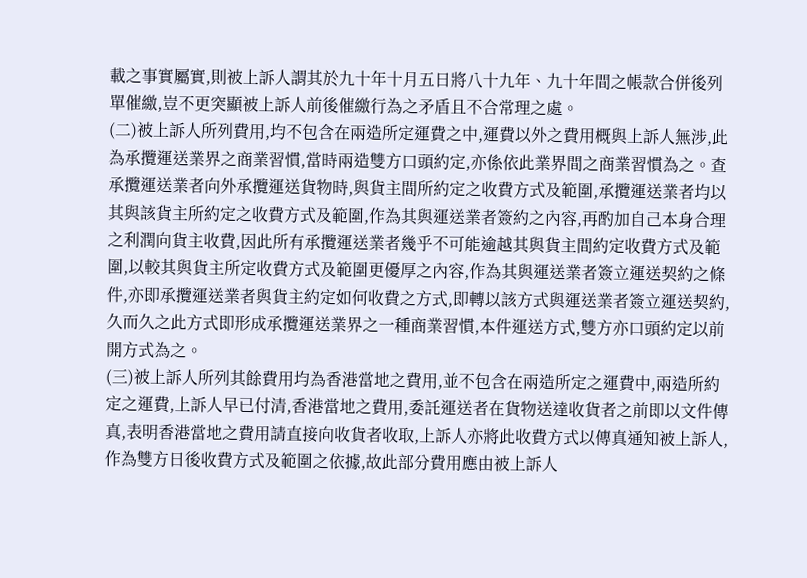載之事實屬實,則被上訴人謂其於九十年十月五日將八十九年、九十年間之帳款合併後列單催繳,豈不更突顯被上訴人前後催繳行為之矛盾且不合常理之處。
(二)被上訴人所列費用,均不包含在兩造所定運費之中,運費以外之費用概與上訴人無涉,此為承攬運送業界之商業習慣,當時兩造雙方口頭約定,亦係依此業界間之商業習慣為之。查承攬運送業者向外承攬運送貨物時,與貨主間所約定之收費方式及範圍,承攬運送業者均以其與該貨主所約定之收費方式及範圍,作為其與運送業者簽約之內容,再酌加自己本身合理之利潤向貨主收費,因此所有承攬運送業者幾乎不可能逾越其與貨主間約定收費方式及範圍,以較其與貨主所定收費方式及範圍更優厚之內容,作為其與運送業者簽立運送契約之條件,亦即承攬運送業者與貨主約定如何收費之方式,即轉以該方式與運送業者簽立運送契約,久而久之此方式即形成承攬運送業界之一種商業習慣,本件運送方式,雙方亦口頭約定以前開方式為之。
(三)被上訴人所列其餘費用均為香港當地之費用,並不包含在兩造所定之運費中,兩造所約定之運費,上訴人早已付清,香港當地之費用,委託運送者在貨物送達收貨者之前即以文件傳真,表明香港當地之費用請直接向收貨者收取,上訴人亦將此收費方式以傳真通知被上訴人,作為雙方日後收費方式及範圍之依據,故此部分費用應由被上訴人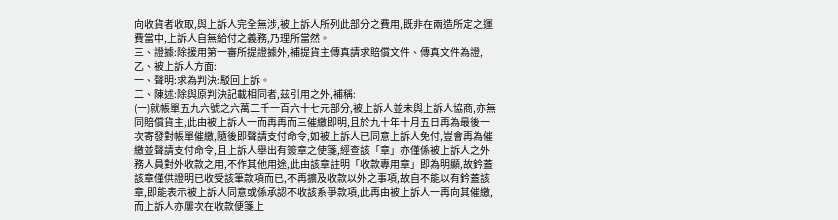向收貨者收取,與上訴人完全無涉,被上訴人所列此部分之費用,既非在兩造所定之運費當中,上訴人自無給付之義務,乃理所當然。
三、證據:除援用第一審所提證據外,補提貨主傳真請求賠償文件、傳真文件為證,
乙、被上訴人方面:
一、聲明:求為判決:駁回上訴。
二、陳述:除與原判決記載相同者,茲引用之外,補稱:
(一)就帳單五九六號之六萬二千一百六十七元部分,被上訴人並未與上訴人協商,亦無同賠償貨主,此由被上訴人一而再再而三催繳即明,且於九十年十月五日再為最後一次寄發對帳單催繳,隨後即聲請支付命令,如被上訴人已同意上訴人免付,豈會再為催繳並聲請支付命令,且上訴人舉出有簽章之使箋,經查該「章」亦僅係被上訴人之外務人員對外收款之用,不作其他用途,此由該章註明「收款專用章」即為明顯,故鈐蓋該章僅供證明已收受該筆款項而已,不再擴及收款以外之事項,故自不能以有鈐蓋該章,即能表示被上訴人同意或係承認不收該系爭款項,此再由被上訴人一再向其催繳,而上訴人亦屢次在收款便箋上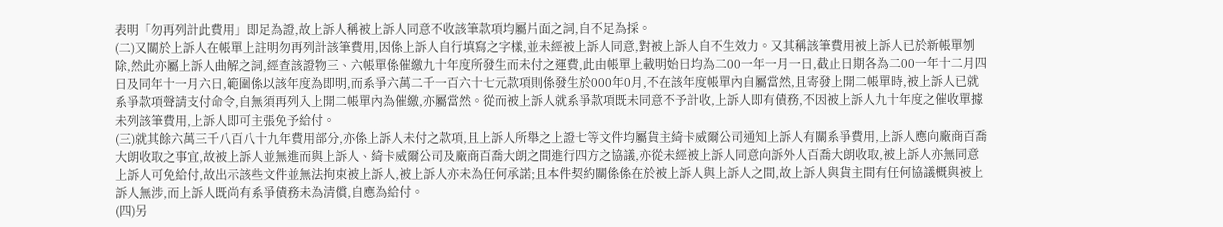表明「勿再列計此費用」即足為證,故上訴人稱被上訴人同意不收該筆款項均屬片面之詞,自不足為採。
(二)又關於上訴人在帳單上註明勿再列計該筆費用,因係上訴人自行填寫之字樣,並未經被上訴人同意,對被上訴人自不生效力。又其稱該筆費用被上訴人已於新帳單刎除,然此亦屬上訴人曲解之詞,經查該證物三、六帳單係催繳九十年度所發生而未付之運費,此由帳單上載明始日均為二00一年一月一日,截止日期各為二00一年十二月四日及同年十一月六日,範圍係以該年度為即明,而系爭六萬二千一百六十七元款項則係發生於000年0月,不在該年度帳單內自屬當然,且寄發上開二帳單時,被上訴人已就系爭款項聲請支付命令,自無須再列入上開二帳單內為催繳,亦屬當然。從而被上訴人就系爭款項既未同意不予計收,上訴人即有債務,不因被上訴人九十年度之催收單據未列該筆費用,上訴人即可主張免予給付。
(三)就其餘六萬三千八百八十九年費用部分,亦係上訴人未付之款項,且上訴人所舉之上證七等文件均屬貨主綺卡威爾公司通知上訴人有關系爭費用,上訴人應向廠商百喬大朗收取之事宜,故被上訴人並無進而與上訴人、綺卡威爾公司及廠商百喬大朗之間進行四方之協議,亦從未經被上訴人同意向訴外人百喬大朗收取,被上訴人亦無同意上訴人可免給付,故出示該些文件並無法拘束被上訴人,被上訴人亦未為任何承諾;且本件契約關係係在於被上訴人與上訴人之間,故上訴人與貨主間有任何協議概與被上訴人無涉,而上訴人既尚有系爭債務未為清償,自應為給付。
(四)另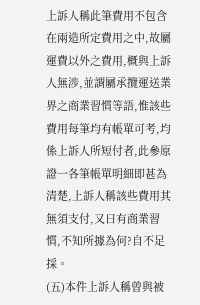上訴人稱此筆費用不包含在兩造所定費用之中,故屬運費以外之費用,概與上訴人無涉,並謂屬承攬運送業界之商業習慣等語,惟該些費用每筆均有帳單可考,均係上訴人所短付者,此參原證一各筆帳單明細即甚為清楚,上訴人稱該些費用其無須支付,又曰有商業習慣,不知所據為何?自不足採。
(五)本件上訴人稱曾與被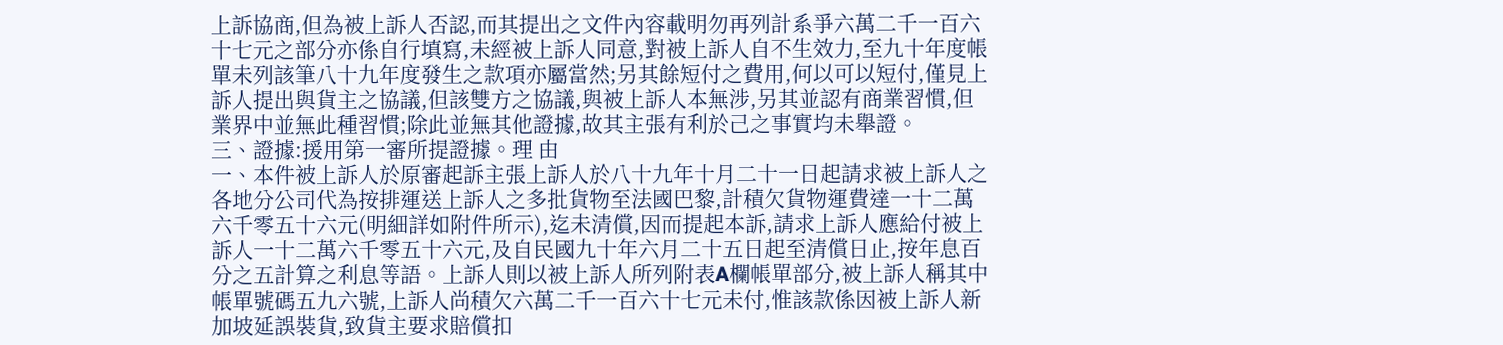上訴協商,但為被上訴人否認,而其提出之文件內容載明勿再列計系爭六萬二千一百六十七元之部分亦係自行填寫,未經被上訴人同意,對被上訴人自不生效力,至九十年度帳單未列該筆八十九年度發生之款項亦屬當然;另其餘短付之費用,何以可以短付,僅見上訴人提出與貨主之協議,但該雙方之協議,與被上訴人本無涉,另其並認有商業習慣,但業界中並無此種習慣;除此並無其他證據,故其主張有利於己之事實均未舉證。
三、證據:援用第一審所提證據。理 由
一、本件被上訴人於原審起訴主張上訴人於八十九年十月二十一日起請求被上訴人之各地分公司代為按排運送上訴人之多批貨物至法國巴黎,計積欠貨物運費達一十二萬六千零五十六元(明細詳如附件所示),迄未清償,因而提起本訴,請求上訴人應給付被上訴人一十二萬六千零五十六元,及自民國九十年六月二十五日起至清償日止,按年息百分之五計算之利息等語。上訴人則以被上訴人所列附表A欄帳單部分,被上訴人稱其中帳單號碼五九六號,上訴人尚積欠六萬二千一百六十七元未付,惟該款係因被上訴人新加坡延誤裝貨,致貨主要求賠償扣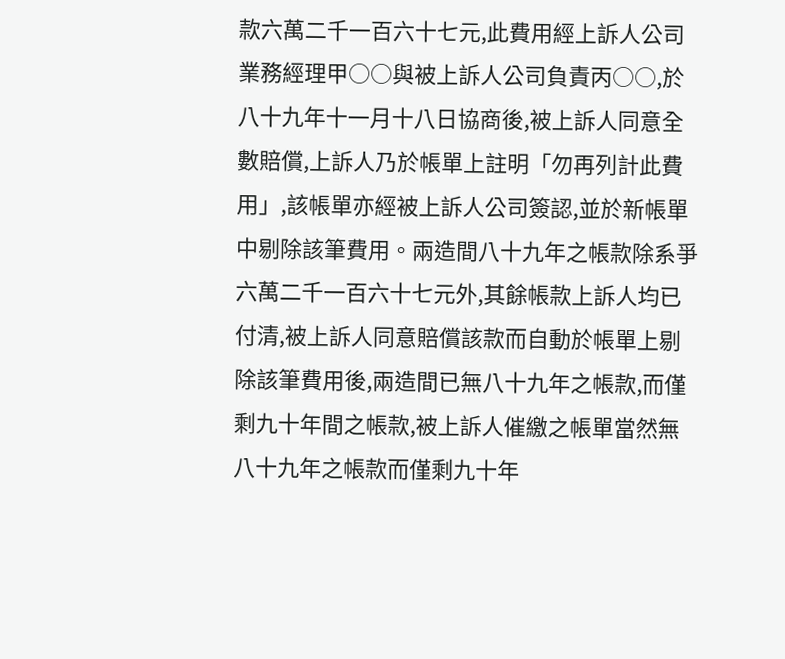款六萬二千一百六十七元,此費用經上訴人公司業務經理甲○○與被上訴人公司負責丙○○,於八十九年十一月十八日協商後,被上訴人同意全數賠償,上訴人乃於帳單上註明「勿再列計此費用」,該帳單亦經被上訴人公司簽認,並於新帳單中剔除該筆費用。兩造間八十九年之帳款除系爭六萬二千一百六十七元外,其餘帳款上訴人均已付清,被上訴人同意賠償該款而自動於帳單上剔除該筆費用後,兩造間已無八十九年之帳款,而僅剩九十年間之帳款,被上訴人催繳之帳單當然無八十九年之帳款而僅剩九十年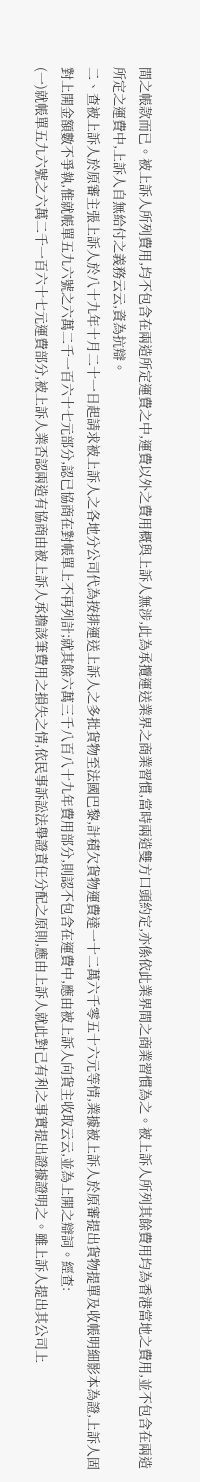間之帳款而已。被上訴人所列費用,均不包含在兩造所定運費之中,運費以外之費用概與上訴人無涉,此為承攬運送業界之商業習慣,當時兩造雙方口頭約定,亦係依此業界間之商業習慣為之。被上訴人所列其餘費用均為香港當地之費用,並不包含在兩造所定之運費中,上訴人自無給付之義務云云,資為抗辯。
二、查被上訴人於原審主張上訴人於八十九年十月二十一日起請求被上訴人之各地分公司代為按排運送上訴人之多批貨物至法國巴黎,計積欠貨物運費達一十二萬六千零五十六元等情,業據被上訴人於原審提出貨物提單及收帳明細影本為證,上訴人固對上開金額數不爭執,惟就帳單五九六號之六萬二千一百六十七元部分,認已協商在對帳單上不再列計;就其餘六萬三千八百八十九年費用部分,則認不包含在運費中,應由被上訴人向貨主收取云云,並為上開之辯詞。經查:
(一)就帳單五九六號之六萬二千一百六十七元運費部分,被上訴人業否認兩造有協商由被上訴人承擔該筆費用之損失之情,依民事訴訟法舉證責任分配之原則,應由上訴人就此對己有利之事實提出證據證明之。雖上訴人提出其公司上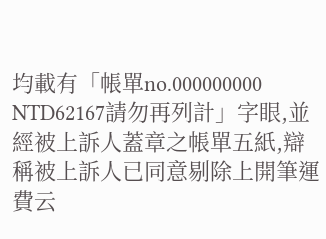均載有「帳單no.000000000 NTD62167請勿再列計」字眼,並經被上訴人蓋章之帳單五紙,辯稱被上訴人已同意剔除上開筆運費云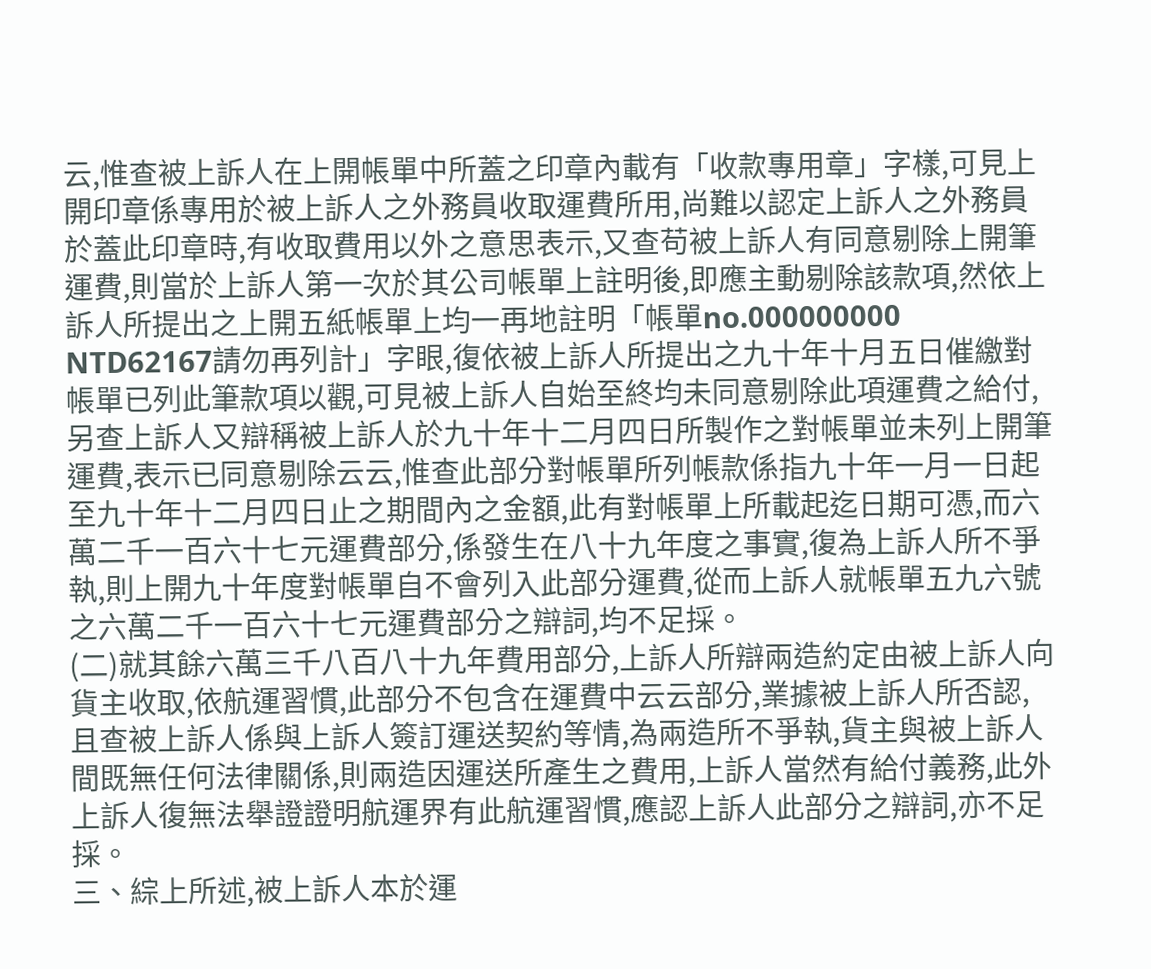云,惟查被上訴人在上開帳單中所蓋之印章內載有「收款專用章」字樣,可見上開印章係專用於被上訴人之外務員收取運費所用,尚難以認定上訴人之外務員於蓋此印章時,有收取費用以外之意思表示,又查苟被上訴人有同意剔除上開筆運費,則當於上訴人第一次於其公司帳單上註明後,即應主動剔除該款項,然依上訴人所提出之上開五紙帳單上均一再地註明「帳單no.000000000 NTD62167請勿再列計」字眼,復依被上訴人所提出之九十年十月五日催繳對帳單已列此筆款項以觀,可見被上訴人自始至終均未同意剔除此項運費之給付,另查上訴人又辯稱被上訴人於九十年十二月四日所製作之對帳單並未列上開筆運費,表示已同意剔除云云,惟查此部分對帳單所列帳款係指九十年一月一日起至九十年十二月四日止之期間內之金額,此有對帳單上所載起迄日期可憑,而六萬二千一百六十七元運費部分,係發生在八十九年度之事實,復為上訴人所不爭執,則上開九十年度對帳單自不會列入此部分運費,從而上訴人就帳單五九六號之六萬二千一百六十七元運費部分之辯詞,均不足採。
(二)就其餘六萬三千八百八十九年費用部分,上訴人所辯兩造約定由被上訴人向貨主收取,依航運習慣,此部分不包含在運費中云云部分,業據被上訴人所否認,且查被上訴人係與上訴人簽訂運送契約等情,為兩造所不爭執,貨主與被上訴人間既無任何法律關係,則兩造因運送所產生之費用,上訴人當然有給付義務,此外上訴人復無法舉證證明航運界有此航運習慣,應認上訴人此部分之辯詞,亦不足採。
三、綜上所述,被上訴人本於運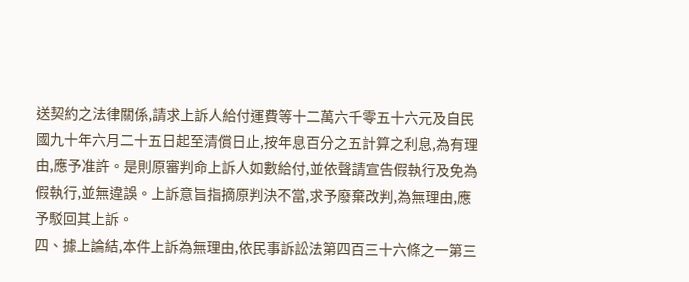送契約之法律關係,請求上訴人給付運費等十二萬六千零五十六元及自民國九十年六月二十五日起至清償日止,按年息百分之五計算之利息,為有理由,應予准許。是則原審判命上訴人如數給付,並依聲請宣告假執行及免為假執行,並無違誤。上訴意旨指摘原判決不當,求予廢棄改判,為無理由,應予駁回其上訴。
四、據上論結,本件上訴為無理由,依民事訴訟法第四百三十六條之一第三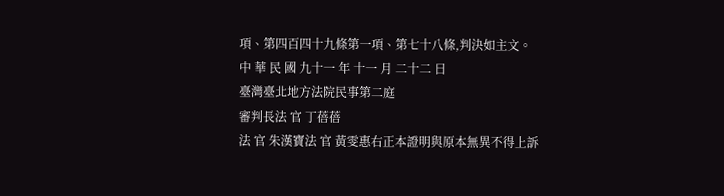項、第四百四十九條第一項、第七十八條,判決如主文。
中 華 民 國 九十一 年 十一 月 二十二 日
臺灣臺北地方法院民事第二庭
審判長法 官 丁蓓蓓
法 官 朱漢寶法 官 黃雯惠右正本證明與原本無異不得上訴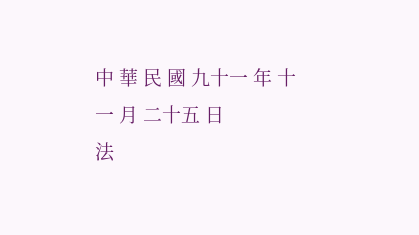中 華 民 國 九十一 年 十一 月 二十五 日
法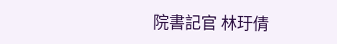院書記官 林玗倩